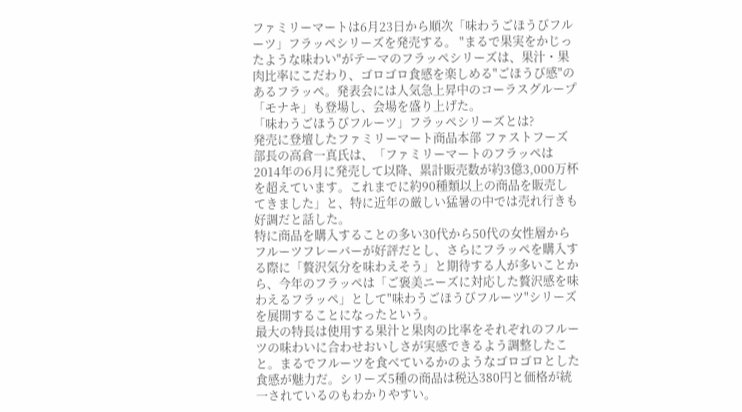ファミリーマートは6月23日から順次「味わうごほうびフルーツ」フラッペシリーズを発売する。 "まるで果実をかじったような味わい"がテーマのフラッペシリーズは、果汁・果肉比率にこだわり、ゴロゴロ食感を楽しめる"ごほうび感"のあるフラッペ。発表会には人気急上昇中のコーラスグループ「モナキ」も登場し、会場を盛り上げた。
「味わうごほうびフルーツ」フラッペシリーズとは?
発売に登壇したファミリーマート商品本部 ファストフーズ部長の高倉一真氏は、「ファミリーマートのフラッペは2014年の6月に発売して以降、累計販売数が約3億3,000万杯を超えています。これまでに約90種類以上の商品を販売してきました」と、特に近年の厳しい猛暑の中では売れ行きも好調だと話した。
特に商品を購入することの多い30代から50代の女性層からフルーツフレーバーが好評だとし、さらにフラッペを購入する際に「贅沢気分を味わえそう」と期待する人が多いことから、今年のフラッペは「ご褒美ニーズに対応した贅沢感を味わえるフラッペ」として"味わうごほうびフルーツ"シリーズを展開することになったという。
最大の特長は使用する果汁と果肉の比率をそれぞれのフルーツの味わいに合わせおいしさが実感できるよう調整したこと。まるでフルーツを食べているかのようなゴロゴロとした食感が魅力だ。シリーズ5種の商品は税込380円と価格が統一されているのもわかりやすい。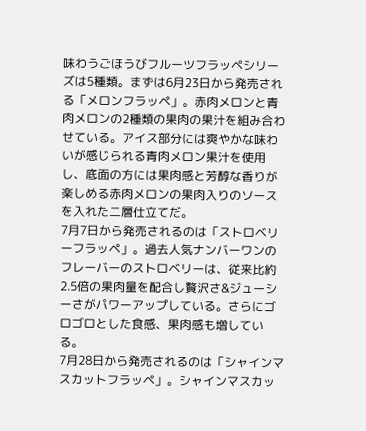味わうごほうびフルーツフラッペシリーズは5種類。まずは6月23日から発売される「メロンフラッペ」。赤肉メロンと青肉メロンの2種類の果肉の果汁を組み合わせている。アイス部分には爽やかな味わいが感じられる青肉メロン果汁を使用し、底面の方には果肉感と芳醇な香りが楽しめる赤肉メロンの果肉入りのソースを入れた二層仕立てだ。
7月7日から発売されるのは「ストロベリーフラッペ」。過去人気ナンバーワンのフレーバーのストロベリーは、従来比約2.5倍の果肉量を配合し贅沢さ&ジューシーさがパワーアップしている。さらにゴロゴロとした食感、果肉感も増している。
7月28日から発売されるのは「シャインマスカットフラッペ」。シャインマスカッ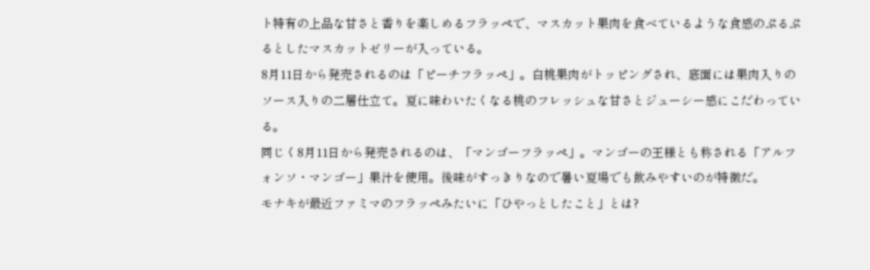ト特有の上品な甘さと香りを楽しめるフラッペで、マスカット果肉を食べているような食感のぷるぷるとしたマスカットゼリーが入っている。
8月11日から発売されるのは「ピーチフラッペ」。白桃果肉がトッピングされ、底面には果肉入りのソース入りの二層仕立て。夏に味わいたくなる桃のフレッシュな甘さとジューシー感にこだわっている。
同じく8月11日から発売されるのは、「マンゴーフラッペ」。マンゴーの王様とも称される「アルフォンソ・マンゴー」果汁を使用。後味がすっきりなので暑い夏場でも飲みやすいのが特徴だ。
モナキが最近ファミマのフラッペみたいに「ひやっとしたこと」とは?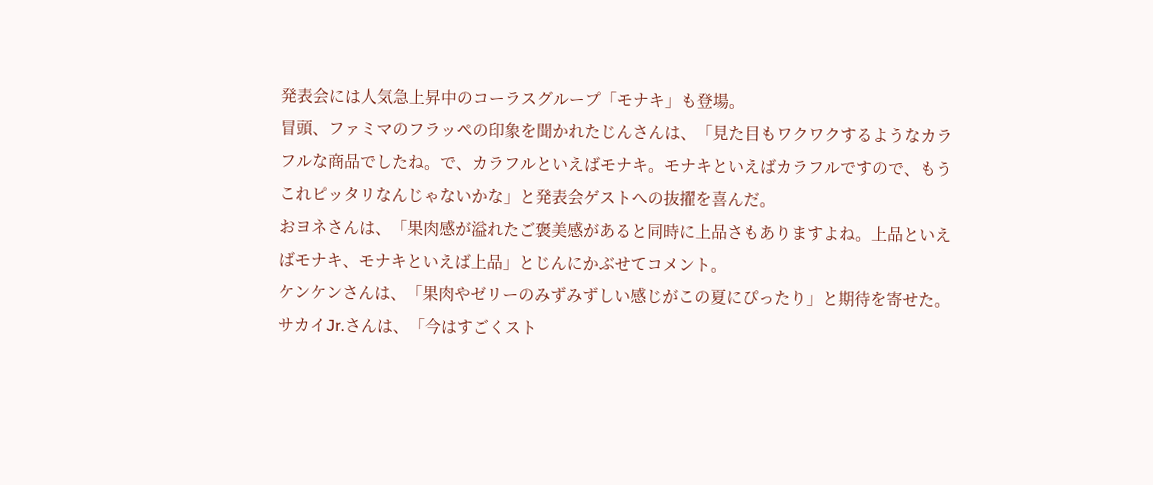発表会には人気急上昇中のコーラスグループ「モナキ」も登場。
冒頭、ファミマのフラッペの印象を聞かれたじんさんは、「見た目もワクワクするようなカラフルな商品でしたね。で、カラフルといえばモナキ。モナキといえばカラフルですので、もうこれピッタリなんじゃないかな」と発表会ゲストへの抜擢を喜んだ。
おヨネさんは、「果肉感が溢れたご褒美感があると同時に上品さもありますよね。上品といえばモナキ、モナキといえば上品」とじんにかぶせてコメント。
ケンケンさんは、「果肉やゼリーのみずみずしい感じがこの夏にぴったり」と期待を寄せた。
サカイJr.さんは、「今はすごくスト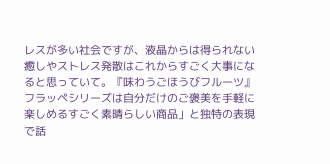レスが多い社会ですが、液晶からは得られない癒しやストレス発散はこれからすごく大事になると思っていて。『味わうごほうびフルーツ』フラッペシリーズは自分だけのご褒美を手軽に楽しめるすごく素晴らしい商品」と独特の表現で話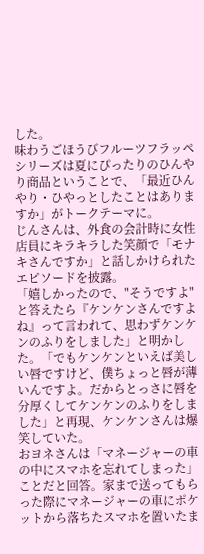した。
味わうごほうびフルーツフラッペシリーズは夏にぴったりのひんやり商品ということで、「最近ひんやり・ひやっとしたことはありますか」がトークテーマに。
じんさんは、外食の会計時に女性店員にキラキラした笑顔で「モナキさんですか」と話しかけられたエピソードを披露。
「嬉しかったので、"そうですよ"と答えたら『ケンケンさんですよね』って言われて、思わずケンケンのふりをしました」と明かした。「でもケンケンといえば美しい唇ですけど、僕ちょっと唇が薄いんですよ。だからとっさに唇を分厚くしてケンケンのふりをしました」と再現、ケンケンさんは爆笑していた。
おヨネさんは「マネージャーの車の中にスマホを忘れてしまった」ことだと回答。家まで送ってもらった際にマネージャーの車にポケットから落ちたスマホを置いたま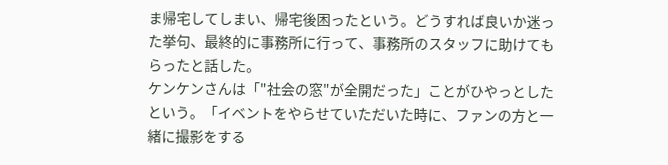ま帰宅してしまい、帰宅後困ったという。どうすれば良いか迷った挙句、最終的に事務所に行って、事務所のスタッフに助けてもらったと話した。
ケンケンさんは「"社会の窓"が全開だった」ことがひやっとしたという。「イベントをやらせていただいた時に、ファンの方と一緒に撮影をする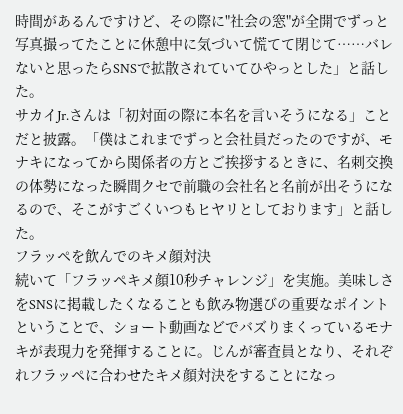時間があるんですけど、その際に"社会の窓"が全開でずっと写真撮ってたことに休憩中に気づいて慌てて閉じて……バレないと思ったらSNSで拡散されていてひやっとした」と話した。
サカイJr.さんは「初対面の際に本名を言いそうになる」ことだと披露。「僕はこれまでずっと会社員だったのですが、モナキになってから関係者の方とご挨拶するときに、名刺交換の体勢になった瞬間クセで前職の会社名と名前が出そうになるので、そこがすごくいつもヒヤリとしております」と話した。
フラッペを飲んでのキメ顔対決
続いて「フラッペキメ顔10秒チャレンジ」を実施。美味しさをSNSに掲載したくなることも飲み物選びの重要なポイントということで、ショート動画などでバズりまくっているモナキが表現力を発揮することに。じんが審査員となり、それぞれフラッペに合わせたキメ顔対決をすることになっ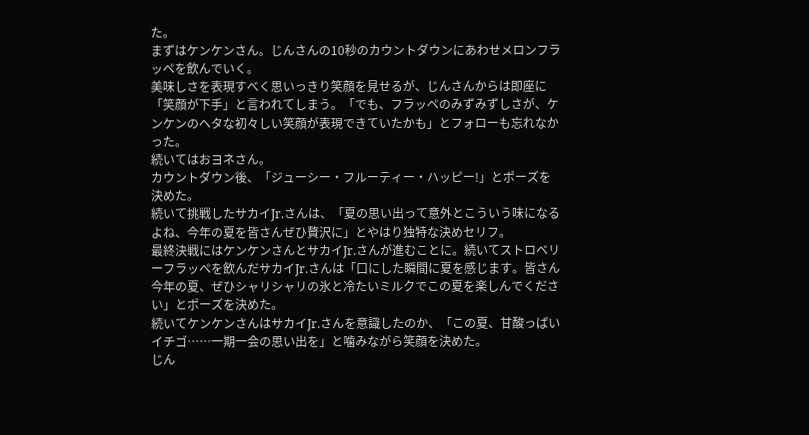た。
まずはケンケンさん。じんさんの10秒のカウントダウンにあわせメロンフラッペを飲んでいく。
美味しさを表現すべく思いっきり笑顔を見せるが、じんさんからは即座に「笑顔が下手」と言われてしまう。「でも、フラッペのみずみずしさが、ケンケンのヘタな初々しい笑顔が表現できていたかも」とフォローも忘れなかった。
続いてはおヨネさん。
カウントダウン後、「ジューシー・フルーティー・ハッピー!」とポーズを決めた。
続いて挑戦したサカイJr.さんは、「夏の思い出って意外とこういう味になるよね、今年の夏を皆さんぜひ贅沢に」とやはり独特な決めセリフ。
最終決戦にはケンケンさんとサカイJr.さんが進むことに。続いてストロベリーフラッペを飲んだサカイJr.さんは「口にした瞬間に夏を感じます。皆さん今年の夏、ぜひシャリシャリの氷と冷たいミルクでこの夏を楽しんでください」とポーズを決めた。
続いてケンケンさんはサカイJr.さんを意識したのか、「この夏、甘酸っぱいイチゴ……一期一会の思い出を」と噛みながら笑顔を決めた。
じん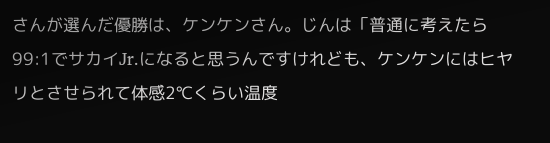さんが選んだ優勝は、ケンケンさん。じんは「普通に考えたら99:1でサカイJr.になると思うんですけれども、ケンケンにはヒヤリとさせられて体感2℃くらい温度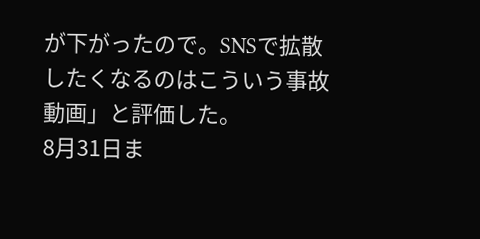が下がったので。SNSで拡散したくなるのはこういう事故動画」と評価した。
8月31日ま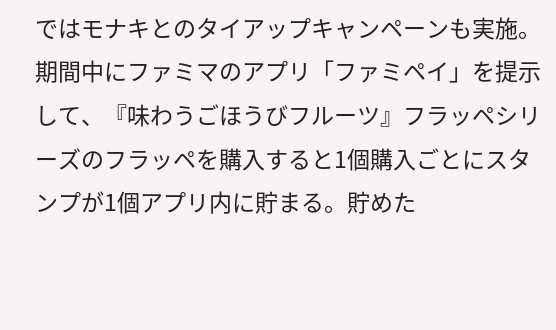ではモナキとのタイアップキャンペーンも実施。期間中にファミマのアプリ「ファミペイ」を提示して、『味わうごほうびフルーツ』フラッペシリーズのフラッペを購入すると1個購入ごとにスタンプが1個アプリ内に貯まる。貯めた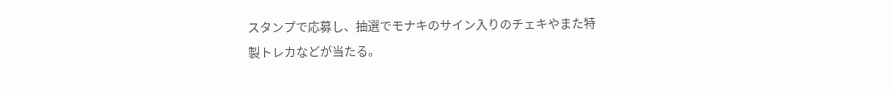スタンプで応募し、抽選でモナキのサイン入りのチェキやまた特製トレカなどが当たる。